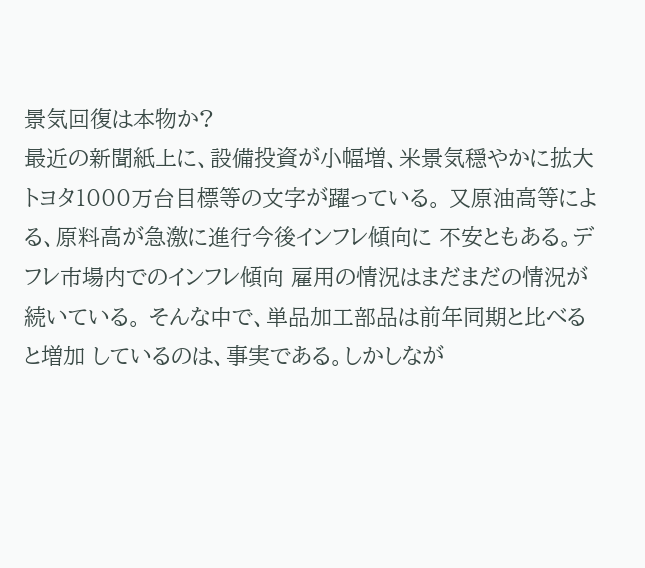景気回復は本物か?
最近の新聞紙上に、設備投資が小幅増、米景気穏やかに拡大 トヨタ1000万台目標等の文字が躍っている。 又原油高等による、原料高が急激に進行今後インフレ傾向に 不安ともある。デフレ市場内でのインフレ傾向 雇用の情況はまだまだの情況が続いている。 そんな中で、単品加工部品は前年同期と比べると増加 しているのは、事実である。しかしなが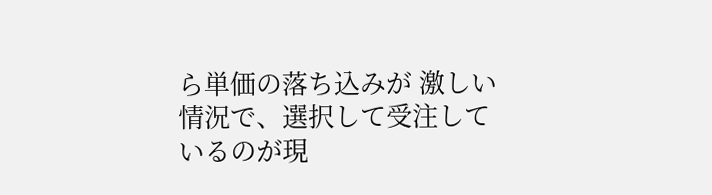ら単価の落ち込みが 激しい情況で、選択して受注しているのが現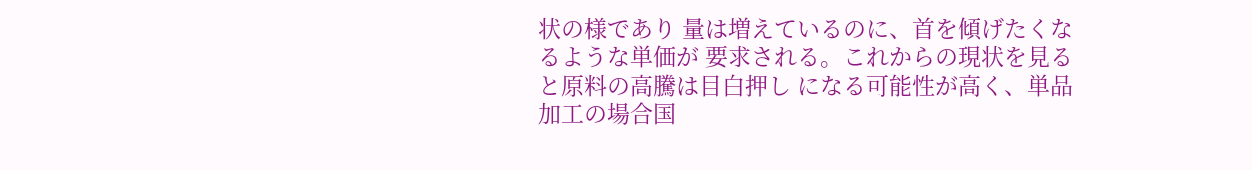状の様であり 量は増えているのに、首を傾げたくなるような単価が 要求される。これからの現状を見ると原料の高騰は目白押し になる可能性が高く、単品加工の場合国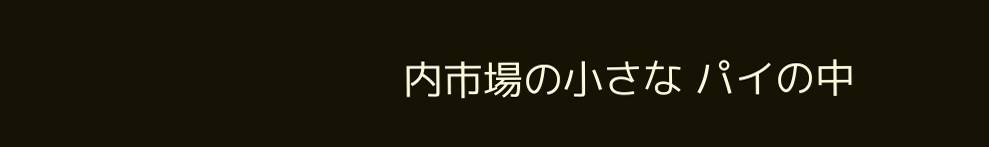内市場の小さな パイの中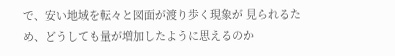で、安い地域を転々と図面が渡り歩く現象が 見られるため、どうしても量が増加したように思えるのか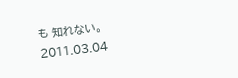も 知れない。
2011.03.04